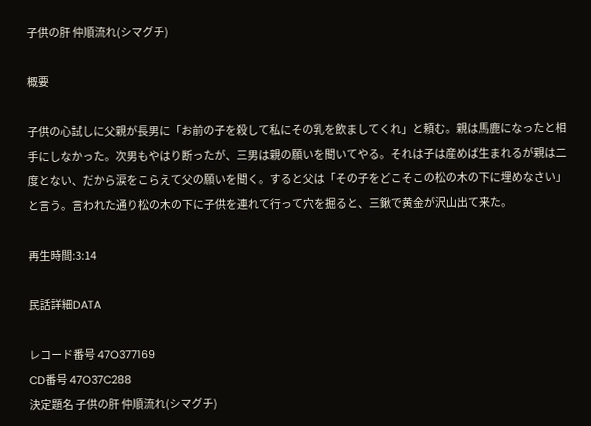子供の肝 仲順流れ(シマグチ)

概要

子供の心試しに父親が長男に「お前の子を殺して私にその乳を飲ましてくれ」と頼む。親は馬鹿になったと相手にしなかった。次男もやはり断ったが、三男は親の願いを聞いてやる。それは子は産めば生まれるが親は二度とない、だから涙をこらえて父の願いを聞く。すると父は「その子をどこそこの松の木の下に埋めなさい」と言う。言われた通り松の木の下に子供を連れて行って穴を掘ると、三鍬で黄金が沢山出て来た。

再生時間:3:14

民話詳細DATA

レコード番号 47O377169
CD番号 47O37C288
決定題名 子供の肝 仲順流れ(シマグチ)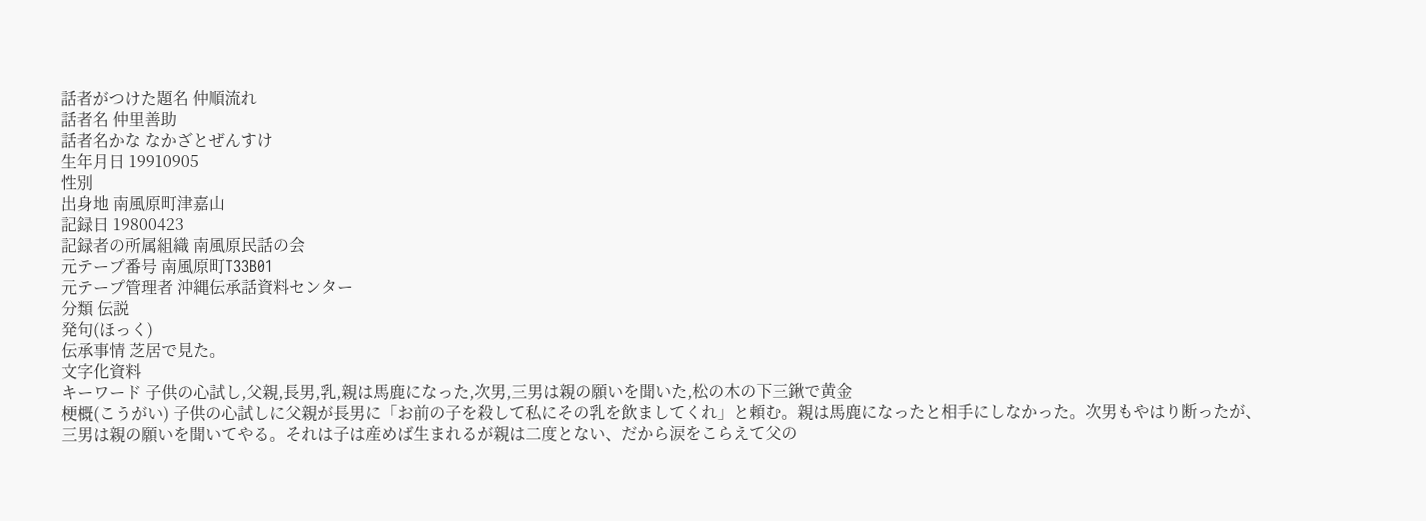話者がつけた題名 仲順流れ
話者名 仲里善助
話者名かな なかざとぜんすけ
生年月日 19910905
性別
出身地 南風原町津嘉山
記録日 19800423
記録者の所属組織 南風原民話の会
元テープ番号 南風原町T33B01
元テープ管理者 沖縄伝承話資料センター
分類 伝説
発句(ほっく)
伝承事情 芝居で見た。
文字化資料
キーワード 子供の心試し,父親,長男,乳,親は馬鹿になった,次男,三男は親の願いを聞いた,松の木の下三鍬で黄金
梗概(こうがい) 子供の心試しに父親が長男に「お前の子を殺して私にその乳を飲ましてくれ」と頼む。親は馬鹿になったと相手にしなかった。次男もやはり断ったが、三男は親の願いを聞いてやる。それは子は産めば生まれるが親は二度とない、だから涙をこらえて父の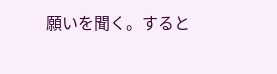願いを聞く。すると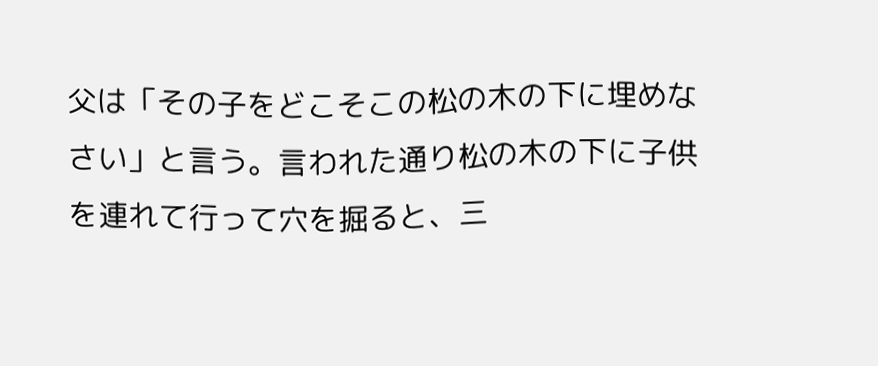父は「その子をどこそこの松の木の下に埋めなさい」と言う。言われた通り松の木の下に子供を連れて行って穴を掘ると、三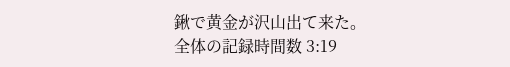鍬で黄金が沢山出て来た。
全体の記録時間数 3:19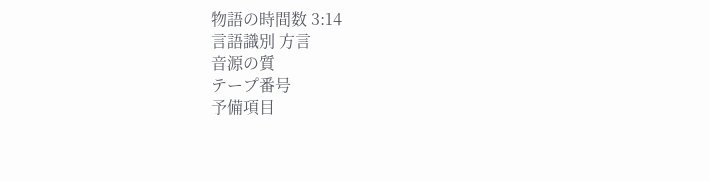物語の時間数 3:14
言語識別 方言
音源の質
テープ番号
予備項目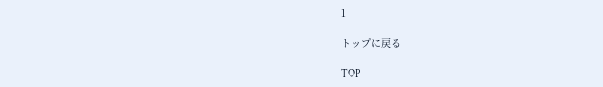1

トップに戻る

TOP